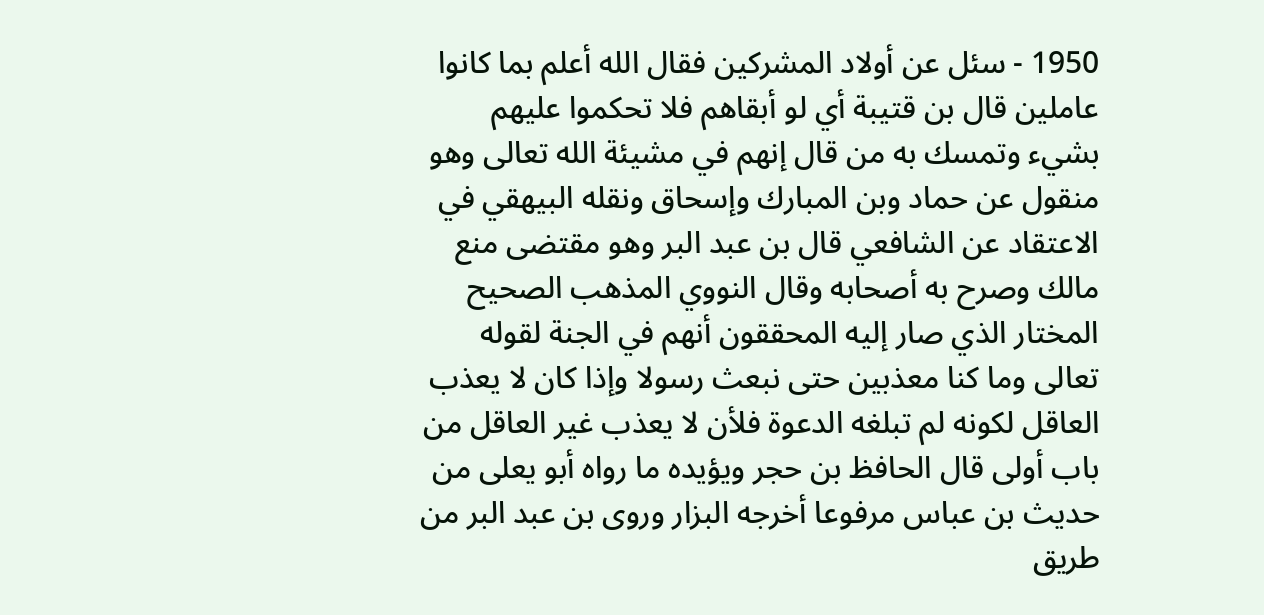1950 - سئل عن أولاد المشركين فقال الله أعلم بما كانوا عاملين قال بن قتيبة أي لو أبقاهم فلا تحكموا عليهم بشيء وتمسك به من قال إنهم في مشيئة الله تعالى وهو منقول عن حماد وبن المبارك وإسحاق ونقله البيهقي في الاعتقاد عن الشافعي قال بن عبد البر وهو مقتضى منع مالك وصرح به أصحابه وقال النووي المذهب الصحيح المختار الذي صار إليه المحققون أنهم في الجنة لقوله تعالى وما كنا معذبين حتى نبعث رسولا وإذا كان لا يعذب العاقل لكونه لم تبلغه الدعوة فلأن لا يعذب غير العاقل من باب أولى قال الحافظ بن حجر ويؤيده ما رواه أبو يعلى من حديث بن عباس مرفوعا أخرجه البزار وروى بن عبد البر من طريق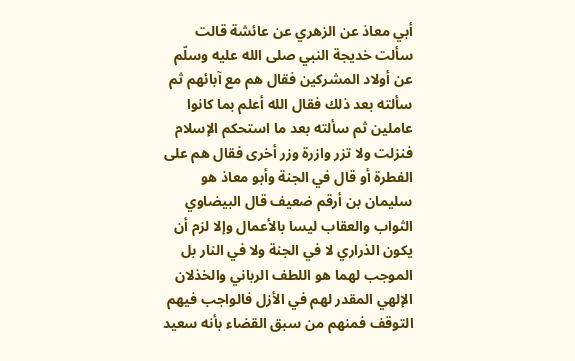أبي معاذ عن الزهري عن عائشة قالت سألت خديجة النبي صلى الله عليه وسلّم عن أولاد المشركين فقال هم مع آبائهم ثم سألته بعد ذلك فقال الله أعلم بما كانوا عاملين ثم سألته بعد ما استحكم الإسلام فنزلت ولا تزر وازرة وزر أخرى فقال هم على الفطرة أو قال في الجنة وأبو معاذ هو سليمان بن أرقم ضعيف قال البيضاوي الثواب والعقاب ليسا بالأعمال وإلا لزم أن يكون الذراري لا في الجنة ولا في النار بل الموجب لهما هو اللطف الرباني والخذلان الإلهي المقدر لهم في الأزل فالواجب فيهم التوقف فمنهم من سبق القضاء بأنه سعيد